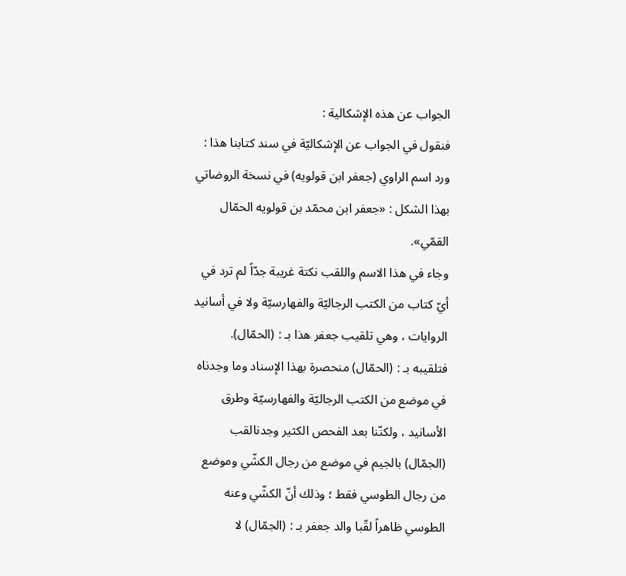الجواب عن هذه الإشكالية :
فنقول في الجواب عن الإشكاليّة في سند كتابنا هذا :
ورد اسم الراوي (جعفر ابن قولويه) في نسخة الروضاتي بهذا الشكل : «جعفر ابن محمّد بن قولويه الحمّال القمّي».
وجاء في هذا الاسم واللقب نكتة غريبة جدّاً لم ترد في أيّ كتاب من الكتب الرجاليّة والفهارسيّة ولا في أسانيد الروايات ، وهي تلقيب جعفر هذا بـ : (الحمّال).
فتلقيبه بـ : (الحمّال) منحصرة بهذا الإسناد وما وجدناه في موضع من الكتب الرجاليّة والفهارسيّة وطرق الأسانيد ، ولكنّنا بعد الفحص الكثير وجدنالقب (الجمّال) بالجيم في موضع من رجال الكشّي وموضع من رجال الطوسي فقط ؛ وذلك أنّ الكشّي وعنه الطوسي ظاهراً لقّبا والد جعفر بـ : (الجمّال) لا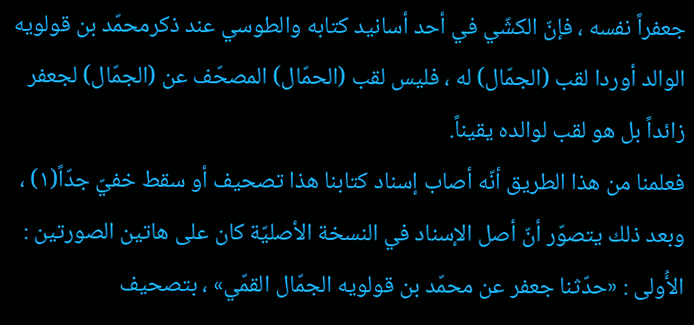جعفراً نفسه ، فإنّ الكشّي في أحد أسانيد كتابه والطوسي عند ذكرمحمّد بن قولويه الوالد أوردا لقب (الجمّال) له ، فليس لقب (الحمّال) المصحّف عن (الجمّال) لجعفر زائداً بل هو لقب لوالده يقيناً.
فعلمنا من هذا الطريق أنّه أصاب إسناد كتابنا هذا تصحيف أو سقط خفيّ جدّاً(١) ، وبعد ذلك يتصوّر أنّ أصل الإسناد في النسخة الأصليّة كان على هاتين الصورتين :
الأُولى : «حدّثنا جعفر عن محمّد بن قولويه الجمّال القمّي» ، بتصحيف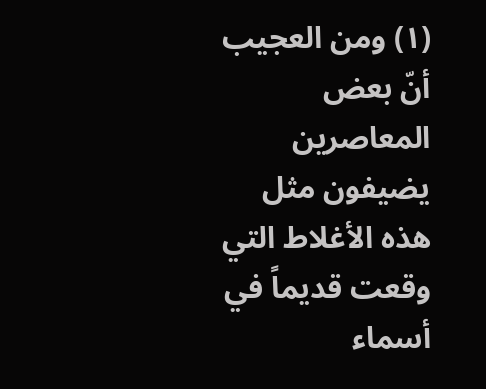(١) ومن العجيب أنّ بعض المعاصرين يضيفون مثل هذه الأغلاط التي وقعت قديماً في أسماء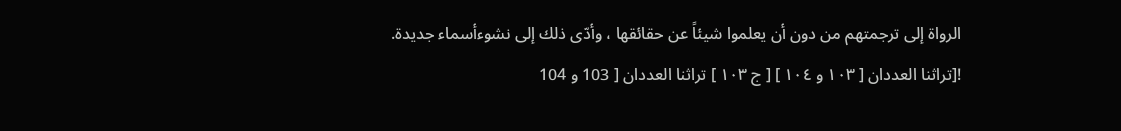الرواة إلى ترجمتهم من دون أن يعلموا شيئاً عن حقائقها ، وأدّى ذلك إلى نشوءأسماء جديدة.
![تراثنا العددان [ ١٠٣ و ١٠٤ ] [ ج ١٠٣ ] تراثنا العددان [ 103 و 104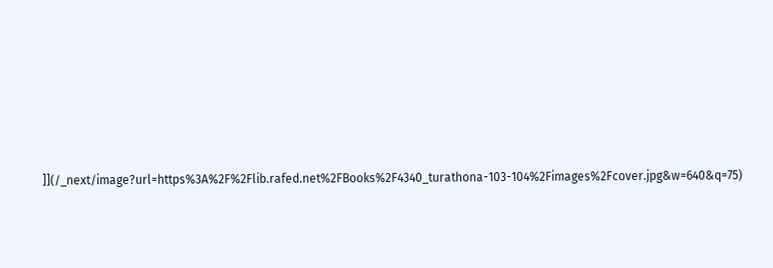]](/_next/image?url=https%3A%2F%2Flib.rafed.net%2FBooks%2F4340_turathona-103-104%2Fimages%2Fcover.jpg&w=640&q=75)